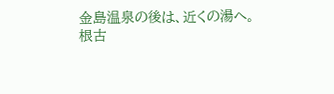金島温泉の後は、近くの湯へ。
根古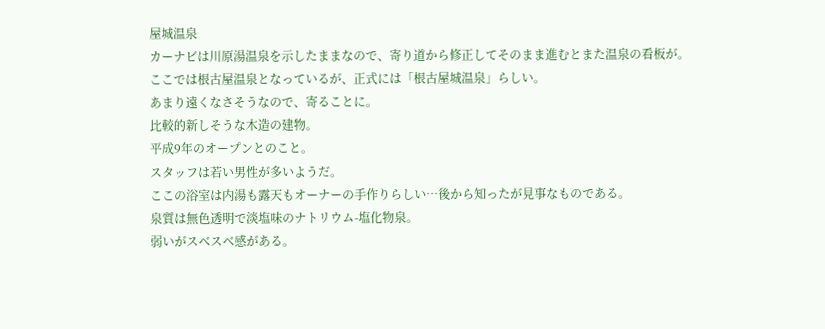屋城温泉
カーナビは川原湯温泉を示したままなので、寄り道から修正してそのまま進むとまた温泉の看板が。
ここでは根古屋温泉となっているが、正式には「根古屋城温泉」らしい。
あまり遠くなさそうなので、寄ることに。
比較的新しそうな木造の建物。
平成9年のオープンとのこと。
スタッフは若い男性が多いようだ。
ここの浴室は内湯も露天もオーナーの手作りらしい…後から知ったが見事なものである。
泉質は無色透明で淡塩味のナトリウム-塩化物泉。
弱いがスベスベ感がある。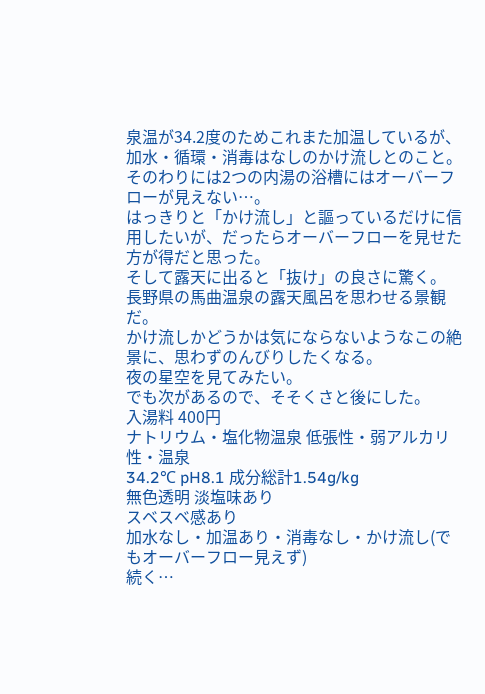泉温が34.2度のためこれまた加温しているが、加水・循環・消毒はなしのかけ流しとのこと。
そのわりには2つの内湯の浴槽にはオーバーフローが見えない…。
はっきりと「かけ流し」と謳っているだけに信用したいが、だったらオーバーフローを見せた方が得だと思った。
そして露天に出ると「抜け」の良さに驚く。
長野県の馬曲温泉の露天風呂を思わせる景観だ。
かけ流しかどうかは気にならないようなこの絶景に、思わずのんびりしたくなる。
夜の星空を見てみたい。
でも次があるので、そそくさと後にした。
入湯料 400円
ナトリウム・塩化物温泉 低張性・弱アルカリ性・温泉
34.2℃ pH8.1 成分総計1.54g/kg
無色透明 淡塩味あり
スベスベ感あり
加水なし・加温あり・消毒なし・かけ流し(でもオーバーフロー見えず)
続く…